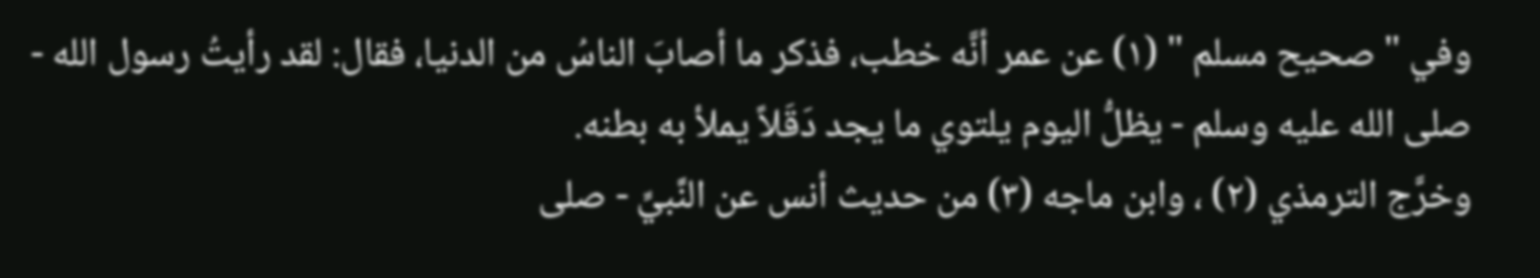وفي " صحيح مسلم " (١) عن عمر أنَّه خطب، فذكر ما أصابَ الناسُ من الدنيا، فقال: لقد رأيتُ رسول الله - صلى الله عليه وسلم - يظلُّ اليوم يلتوي ما يجد دَقَلاً يملأ به بطنه.
وخرَّج الترمذي (٢) ، وابن ماجه (٣) من حديث أنس عن النَّبيِّ - صلى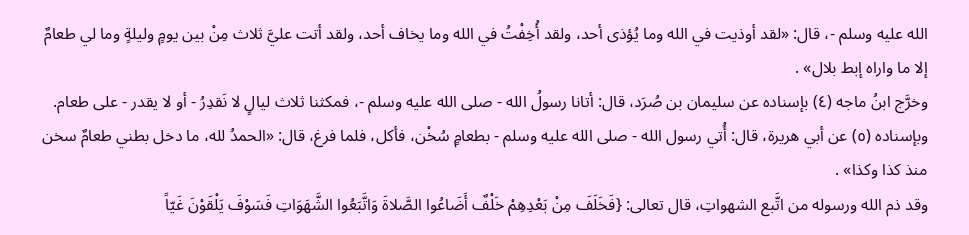الله عليه وسلم -، قال: «لقد أوذيت في الله وما يُؤذى أحد، ولقد أُخِفْتُ في الله وما يخاف أحد، ولقد أتت عليَّ ثلاث مِنْ بين يومٍ وليلةٍ وما لي طعامٌ إلا ما واراه إبط بلال» .
وخرَّج ابنُ ماجه (٤) بإسناده عن سليمان بن صُرَد، قال: أتانا رسولُ الله - صلى الله عليه وسلم -، فمكثنا ثلاث ليالٍ لا نَقدِرُ - أو لا يقدر - على طعام.
وبإسناده (٥) عن أبي هريرة، قال: أُتي رسول الله - صلى الله عليه وسلم - بطعامٍ سُخْن، فأكل، فلما فرغ، قال: «الحمدُ لله، ما دخل بطني طعامٌ سخن منذ كذا وكذا» .
وقد ذم الله ورسوله من اتَّبع الشهواتِ، قال تعالى: {فَخَلَفَ مِنْ بَعْدِهِمْ خَلْفٌ أَضَاعُوا الصَّلاةَ وَاتَّبَعُوا الشَّهَوَاتِ فَسَوْفَ يَلْقَوْنَ غَيّاً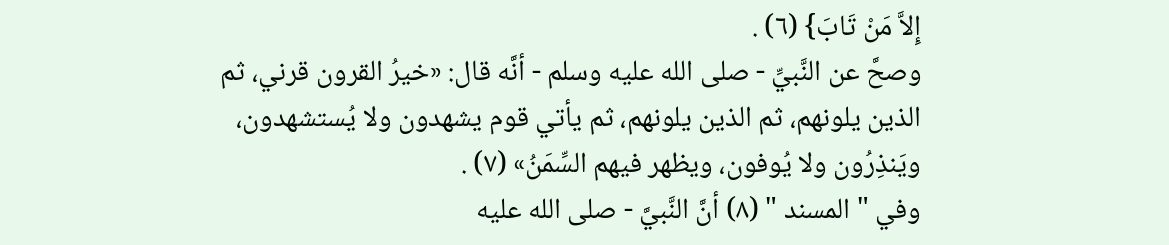إِلاَّ مَنْ تَابَ} (٦) .
وصحَّ عن النَّبيِّ - صلى الله عليه وسلم - أنَّه قال: «خيرُ القرون قرني، ثم الذين يلونهم، ثم الذين يلونهم، ثم يأتي قوم يشهدون ولا يُستشهدون، ويَنذِرُون ولا يُوفون، ويظهر فيهم السِّمَنُ» (٧) .
وفي " المسند " (٨) أنَّ النَّبيَّ - صلى الله عليه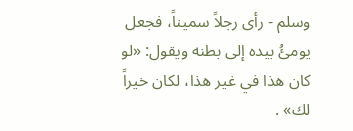وسلم - رأى رجلاً سميناً، فجعل يومئُ بيده إلى بطنه ويقول: «لو كان هذا في غير هذا، لكان خيراً لك» .